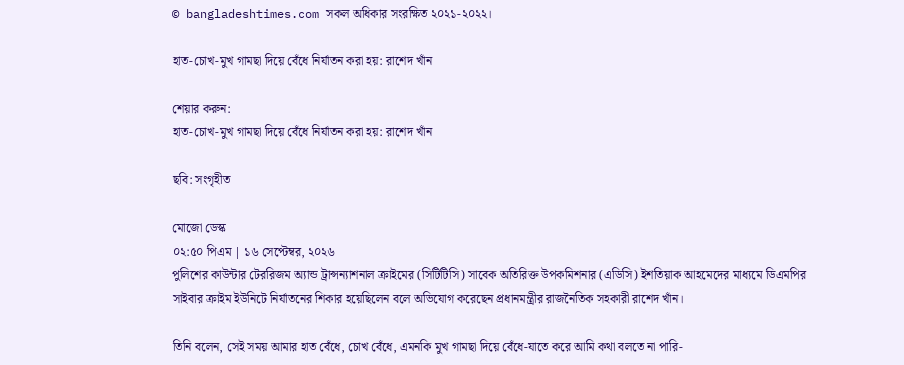© bangladeshtimes.com সকল অধিকার সংরক্ষিত ২০২১-২০২২।

হাত-চোখ-মুখ গামছা দিয়ে বেঁধে নির্যাতন করা হয়: রাশেদ খাঁন

শেয়ার করুন:
হাত-চোখ-মুখ গামছা দিয়ে বেঁধে নির্যাতন করা হয়: রাশেদ খাঁন

ছবি: সংগৃহীত

মোজো ডেস্ক
০২:৫০ পিএম | ১৬ সেপ্টেম্বর, ২০২৬
পুলিশের কাউন্টার টেররিজম অ্যান্ড ট্রান্সন্যাশনাল ক্রাইমের (সিটিটিসি) সাবেক অতিরিক্ত উপকমিশনার (এডিসি) ইশতিয়াক আহমেদের মাধ্যমে ডিএমপির সাইবার ক্রাইম ইউনিটে নির্যাতনের শিকার হয়েছিলেন বলে অভিযোগ করেছেন প্রধানমন্ত্রীর রাজনৈতিক সহকারী রাশেদ খাঁন।

তিনি বলেন, সেই সময় আমার হাত বেঁধে, চোখ বেঁধে, এমনকি মুখ গামছা দিয়ে বেঁধে-যাতে করে আমি কথা বলতে না পারি-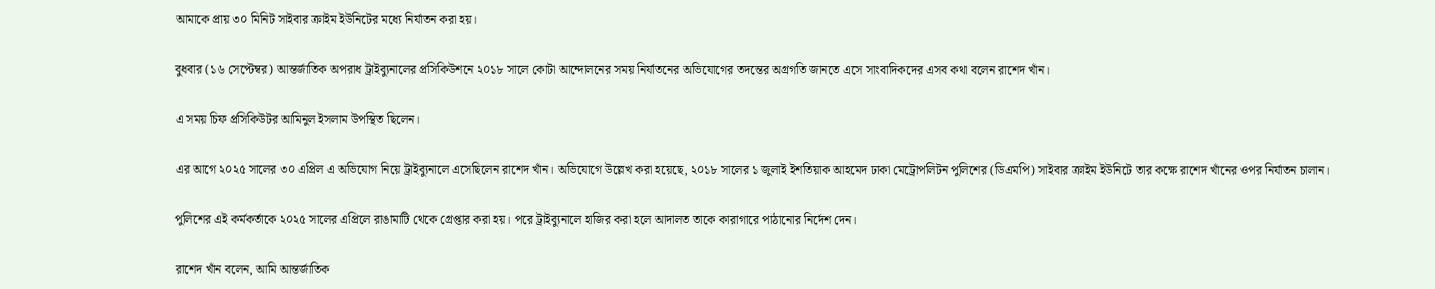আমাকে প্রায় ৩০ মিনিট সাইবার ক্রাইম ইউনিটের মধ্যে নির্যাতন করা হয়।

বুধবার (১৬ সেপ্টেম্বর) আন্তর্জাতিক অপরাধ ট্রাইব্যুনালের প্রসিকিউশনে ২০১৮ সালে কোটা আন্দোলনের সময় নির্যাতনের অভিযোগের তদন্তের অগ্রগতি জানতে এসে সাংবাদিকদের এসব কথা বলেন রাশেদ খাঁন।

এ সময় চিফ প্রসিকিউটর আমিনুল ইসলাম উপস্থিত ছিলেন।

এর আগে ২০২৫ সালের ৩০ এপ্রিল এ অভিযোগ নিয়ে ট্রাইব্যুনালে এসেছিলেন রাশেদ খাঁন। অভিযোগে উল্লেখ করা হয়েছে, ২০১৮ সালের ১ জুলাই ইশতিয়াক আহমেদ ঢাকা মেট্রোপলিটন পুলিশের (ডিএমপি) সাইবার ক্রাইম ইউনিটে তার কক্ষে রাশেদ খাঁনের ওপর নির্যাতন চালান।

পুলিশের এই কর্মকর্তাকে ২০২৫ সালের এপ্রিলে রাঙামাটি থেকে গ্রেপ্তার করা হয়। পরে ট্রাইব্যুনালে হাজির করা হলে আদালত তাকে কারাগারে পাঠানোর নির্দেশ দেন।

রাশেদ খাঁন বলেন, আমি আন্তর্জাতিক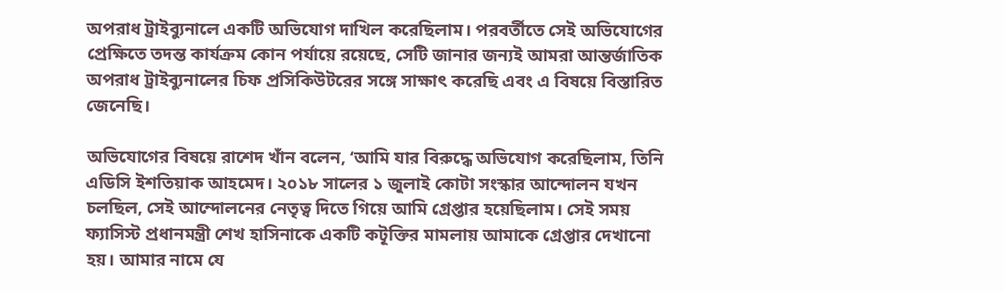অপরাধ ট্রাইব্যুনালে একটি অভিযোগ দাখিল করেছিলাম। পরবর্তীতে সেই অভিযোগের প্রেক্ষিতে তদন্ত কার্যক্রম কোন পর্যায়ে রয়েছে, সেটি জানার জন্যই আমরা আন্তর্জাতিক অপরাধ ট্রাইব্যুনালের চিফ প্রসিকিউটরের সঙ্গে সাক্ষাৎ করেছি এবং এ বিষয়ে বিস্তারিত জেনেছি।

অভিযোগের বিষয়ে রাশেদ খাঁন বলেন, ‘আমি যার বিরুদ্ধে অভিযোগ করেছিলাম, তিনি এডিসি ইশতিয়াক আহমেদ। ২০১৮ সালের ১ জুলাই কোটা সংস্কার আন্দোলন যখন চলছিল, সেই আন্দোলনের নেতৃত্ব দিতে গিয়ে আমি গ্রেপ্তার হয়েছিলাম। সেই সময় ফ্যাসিস্ট প্রধানমন্ত্রী শেখ হাসিনাকে একটি কটূক্তির মামলায় আমাকে গ্রেপ্তার দেখানো হয়। আমার নামে যে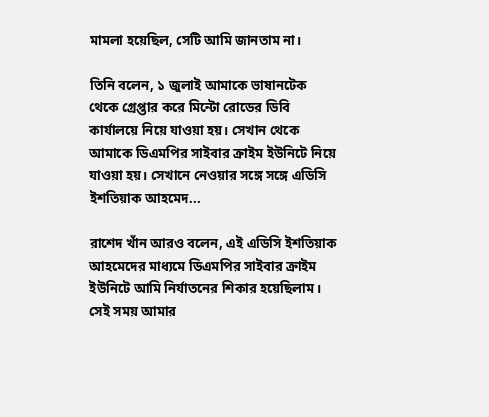মামলা হয়েছিল, সেটি আমি জানতাম না।

তিনি বলেন, ১ জুলাই আমাকে ভাষানটেক থেকে গ্রেপ্তার করে মিন্টো রোডের ডিবি কার্যালয়ে নিয়ে যাওয়া হয়। সেখান থেকে আমাকে ডিএমপির সাইবার ক্রাইম ইউনিটে নিয়ে যাওয়া হয়। সেখানে নেওয়ার সঙ্গে সঙ্গে এডিসি ইশতিয়াক আহমেদ...

রাশেদ খাঁন আরও বলেন, এই এডিসি ইশতিয়াক আহমেদের মাধ্যমে ডিএমপির সাইবার ক্রাইম ইউনিটে আমি নির্যাতনের শিকার হয়েছিলাম। সেই সময় আমার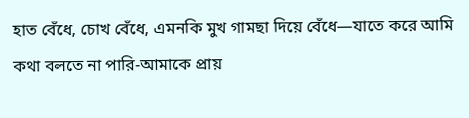হাত বেঁধে, চোখ বেঁধে, এমনকি মুখ গামছা দিয়ে বেঁধে—যাতে করে আমি কথা বলতে না পারি-আমাকে প্রায়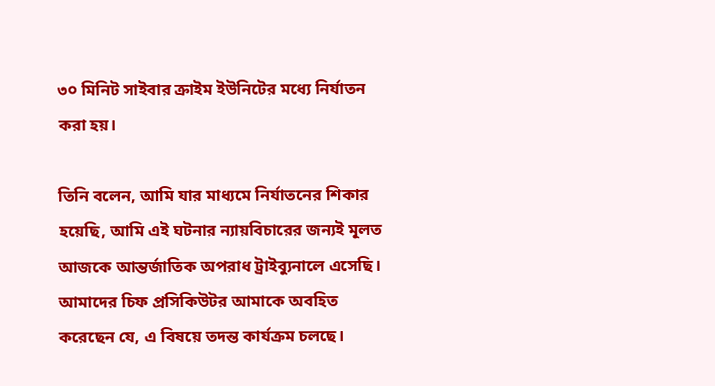৩০ মিনিট সাইবার ক্রাইম ইউনিটের মধ্যে নির্যাতন করা হয়।

তিনি বলেন, আমি যার মাধ্যমে নির্যাতনের শিকার হয়েছি, আমি এই ঘটনার ন্যায়বিচারের জন্যই মূলত আজকে আন্তর্জাতিক অপরাধ ট্রাইব্যুনালে এসেছি। আমাদের চিফ প্রসিকিউটর আমাকে অবহিত করেছেন যে, এ বিষয়ে তদন্ত কার্যক্রম চলছে।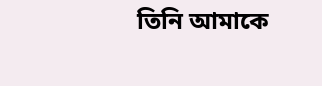তিনি আমাকে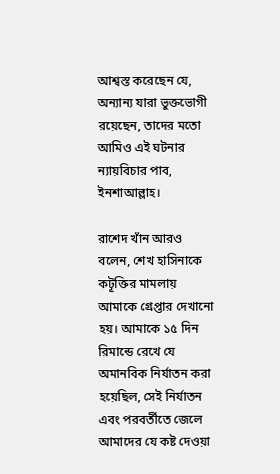আশ্বস্ত করেছেন যে, অন্যান্য যারা ভুক্তভোগী রয়েছেন, তাদের মতো আমিও এই ঘটনার ন্যায়বিচার পাব, ইনশাআল্লাহ।

রাশেদ খাঁন আরও বলেন, শেখ হাসিনাকে কটূক্তির মামলায় আমাকে গ্রেপ্তার দেখানো হয়। আমাকে ১৫ দিন রিমান্ডে রেখে যে অমানবিক নির্যাতন করা হয়েছিল, সেই নির্যাতন এবং পরবর্তীতে জেলে আমাদের যে কষ্ট দেওয়া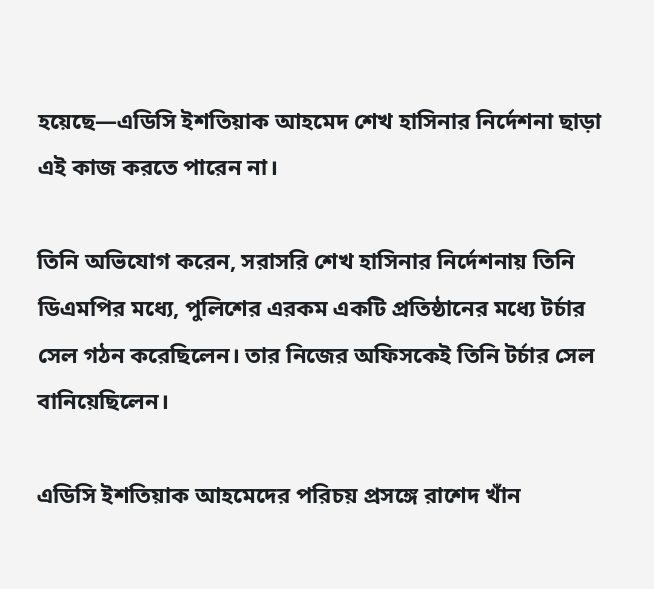হয়েছে—এডিসি ইশতিয়াক আহমেদ শেখ হাসিনার নির্দেশনা ছাড়া এই কাজ করতে পারেন না।

তিনি অভিযোগ করেন, সরাসরি শেখ হাসিনার নির্দেশনায় তিনি ডিএমপির মধ্যে, পুলিশের এরকম একটি প্রতিষ্ঠানের মধ্যে টর্চার সেল গঠন করেছিলেন। তার নিজের অফিসকেই তিনি টর্চার সেল বানিয়েছিলেন।

এডিসি ইশতিয়াক আহমেদের পরিচয় প্রসঙ্গে রাশেদ খাঁন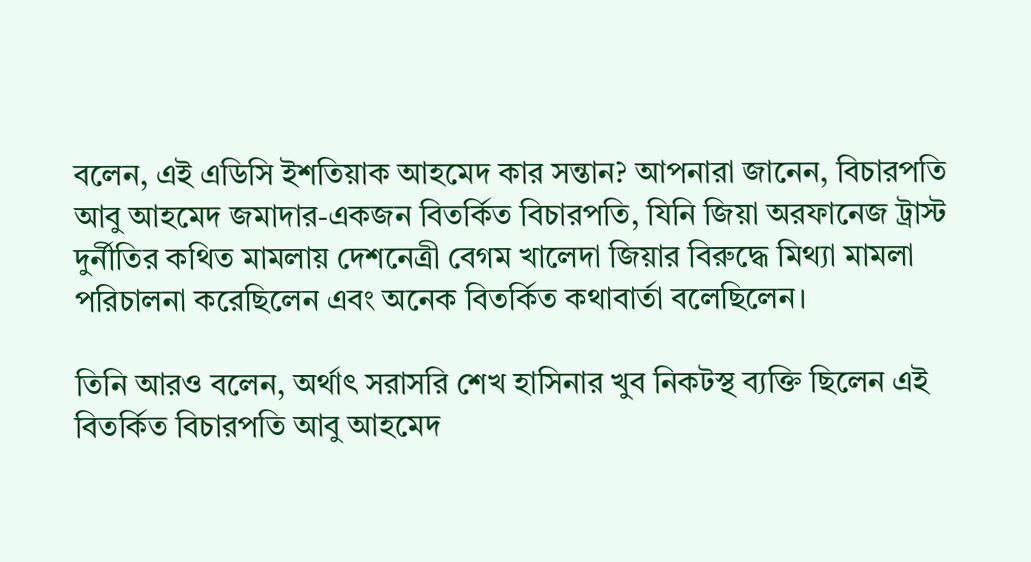বলেন, এই এডিসি ইশতিয়াক আহমেদ কার সন্তান? আপনারা জানেন, বিচারপতি আবু আহমেদ জমাদার-একজন বিতর্কিত বিচারপতি, যিনি জিয়া অরফানেজ ট্রাস্ট দুর্নীতির কথিত মামলায় দেশনেত্রী বেগম খালেদা জিয়ার বিরুদ্ধে মিথ্যা মামলা পরিচালনা করেছিলেন এবং অনেক বিতর্কিত কথাবার্তা বলেছিলেন।

তিনি আরও বলেন, অর্থাৎ সরাসরি শেখ হাসিনার খুব নিকটস্থ ব্যক্তি ছিলেন এই বিতর্কিত বিচারপতি আবু আহমেদ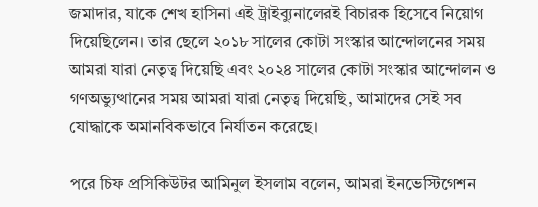জমাদার, যাকে শেখ হাসিনা এই ট্রাইব্যুনালেরই বিচারক হিসেবে নিয়োগ দিয়েছিলেন। তার ছেলে ২০১৮ সালের কোটা সংস্কার আন্দোলনের সময় আমরা যারা নেতৃত্ব দিয়েছি এবং ২০২৪ সালের কোটা সংস্কার আন্দোলন ও গণঅভ্যুত্থানের সময় আমরা যারা নেতৃত্ব দিয়েছি, আমাদের সেই সব যোদ্ধাকে অমানবিকভাবে নির্যাতন করেছে।

পরে চিফ প্রসিকিউটর আমিনুল ইসলাম বলেন, আমরা ইনভেস্টিগেশন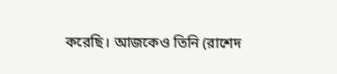করেছি। আজকেও তিনি (রাশেদ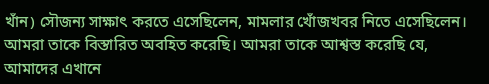খাঁন) সৌজন্য সাক্ষাৎ করতে এসেছিলেন, মামলার খোঁজখবর নিতে এসেছিলেন। আমরা তাকে বিস্তারিত অবহিত করেছি। আমরা তাকে আশ্বস্ত করেছি যে, আমাদের এখানে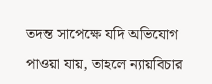তদন্ত সাপেক্ষে যদি অভিযোগ পাওয়া যায়, তাহলে ন্যায়বিচার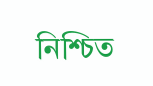নিশ্চিত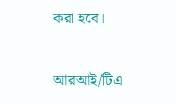করা হবে।

আরআই/টিএ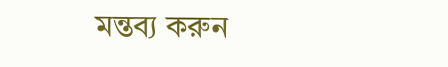মন্তব্য করুন